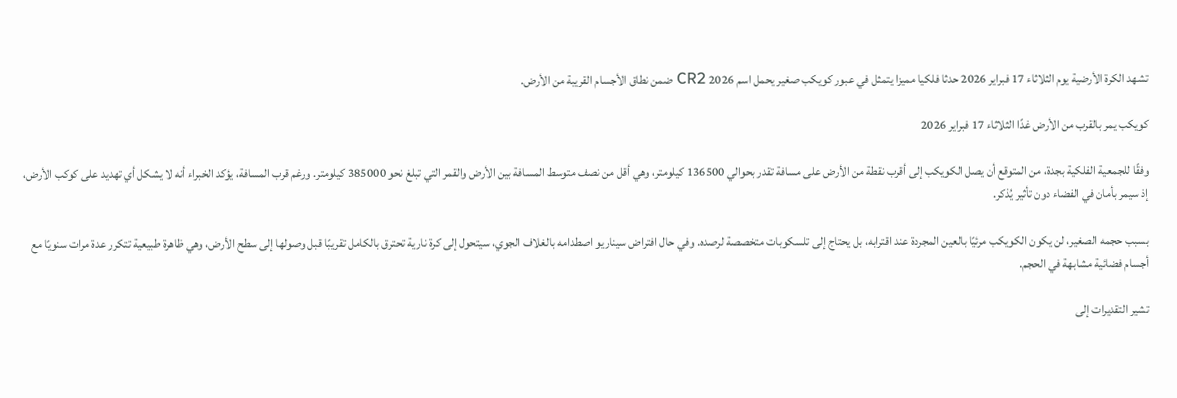تشهد الكرة الأرضية يوم الثلاثاء 17 فبراير 2026 حدثا فلكيا مميزا يتمثل في عبور كويكب صغير يحمل اسم 2026 CR2 ضمن نطاق الأجسام القريبة من الأرض.

كويكب يمر بالقرب من الأرض غدًا الثلاثاء 17 فبراير 2026

وفقًا للجمعية الفلكية بجدة، من المتوقع أن يصل الكويكب إلى أقرب نقطة من الأرض على مسافة تقدر بحوالي 136500 كيلومتر، وهي أقل من نصف متوسط المسافة بين الأرض والقمر التي تبلغ نحو 385000 كيلومتر. ورغم قرب المسافة، يؤكد الخبراء أنه لا يشكل أي تهديد على كوكب الأرض، إذ سيمر بأمان في الفضاء دون تأثير يُذكر.

بسبب حجمه الصغير، لن يكون الكويكب مرئيًا بالعين المجردة عند اقترابه، بل يحتاج إلى تلسكوبات متخصصة لرصده. وفي حال افتراض سيناريو اصطدامه بالغلاف الجوي، سيتحول إلى كرة نارية تحترق بالكامل تقريبًا قبل وصولها إلى سطح الأرض، وهي ظاهرة طبيعية تتكرر عدة مرات سنويًا مع أجسام فضائية مشابهة في الحجم.

تشير التقديرات إلى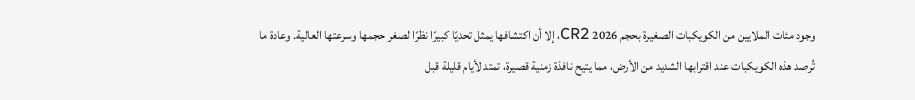وجود مئات الملايين من الكويكبات الصغيرة بحجم 2026 CR2، إلا أن اكتشافها يمثل تحديًا كبيرًا نظرًا لصغر حجمها وسرعتها العالية. وعادة ما تُرصد هذه الكويكبات عند اقترابها الشديد من الأرض، مما يتيح نافذة زمنية قصيرة، تمتد لأيام قليلة قبل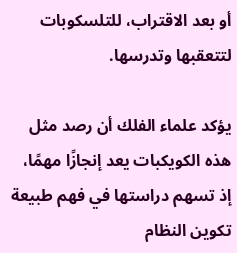أو بعد الاقتراب، للتلسكوبات لتتعقبها وتدرسها.

يؤكد علماء الفلك أن رصد مثل هذه الكويكبات يعد إنجازًا مهمًا، إذ تسهم دراستها في فهم طبيعة تكوين النظام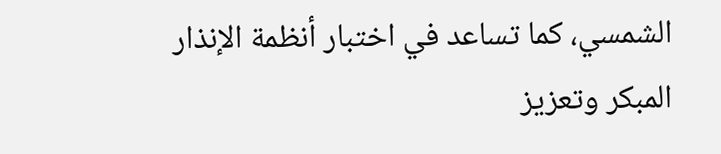الشمسي، كما تساعد في اختبار أنظمة الإنذار المبكر وتعزيز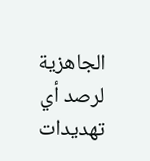الجاهزية لرصد أي تهديدات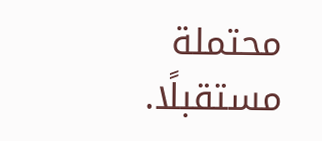محتملة مستقبلًا.